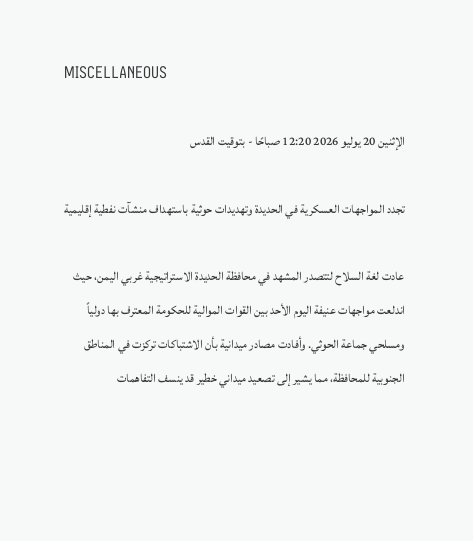MISCELLANEOUS

الإثنين 20 يوليو 2026 12:20 صباحًا - بتوقيت القدس

تجدد المواجهات العسكرية في الحديدة وتهديدات حوثية باستهداف منشآت نفطية إقليمية

عادت لغة السلاح لتتصدر المشهد في محافظة الحديدة الاستراتيجية غربي اليمن، حيث اندلعت مواجهات عنيفة اليوم الأحد بين القوات الموالية للحكومة المعترف بها دولياً ومسلحي جماعة الحوثي. وأفادت مصادر ميدانية بأن الاشتباكات تركزت في المناطق الجنوبية للمحافظة، مما يشير إلى تصعيد ميداني خطير قد ينسف التفاهمات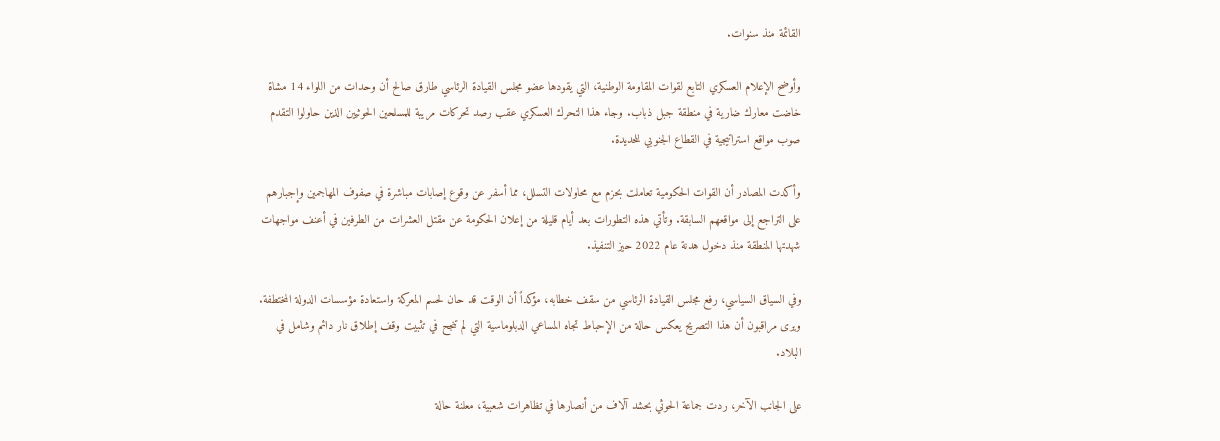القائمة منذ سنوات.

وأوضح الإعلام العسكري التابع لقوات المقاومة الوطنية، التي يقودها عضو مجلس القيادة الرئاسي طارق صالح أن وحدات من اللواء 14 مشاة خاضت معارك ضارية في منطقة جبل ذباب. وجاء هذا التحرك العسكري عقب رصد تحركات مريبة للمسلحين الحوثيين الذين حاولوا التقدم صوب مواقع استراتيجية في القطاع الجنوبي للحديدة.

وأكدت المصادر أن القوات الحكومية تعاملت بحزم مع محاولات التسلل، مما أسفر عن وقوع إصابات مباشرة في صفوف المهاجمين وإجبارهم على التراجع إلى مواقعهم السابقة. وتأتي هذه التطورات بعد أيام قليلة من إعلان الحكومة عن مقتل العشرات من الطرفين في أعنف مواجهات شهدتها المنطقة منذ دخول هدنة عام 2022 حيز التنفيذ.

وفي السياق السياسي، رفع مجلس القيادة الرئاسي من سقف خطابه، مؤكداً أن الوقت قد حان لحسم المعركة واستعادة مؤسسات الدولة المختطفة. ويرى مراقبون أن هذا التصريح يعكس حالة من الإحباط تجاه المساعي الدبلوماسية التي لم تنجح في تثبيت وقف إطلاق نار دائم وشامل في البلاد.

على الجانب الآخر، ردت جماعة الحوثي بحشد آلاف من أنصارها في تظاهرات شعبية، معلنة حالة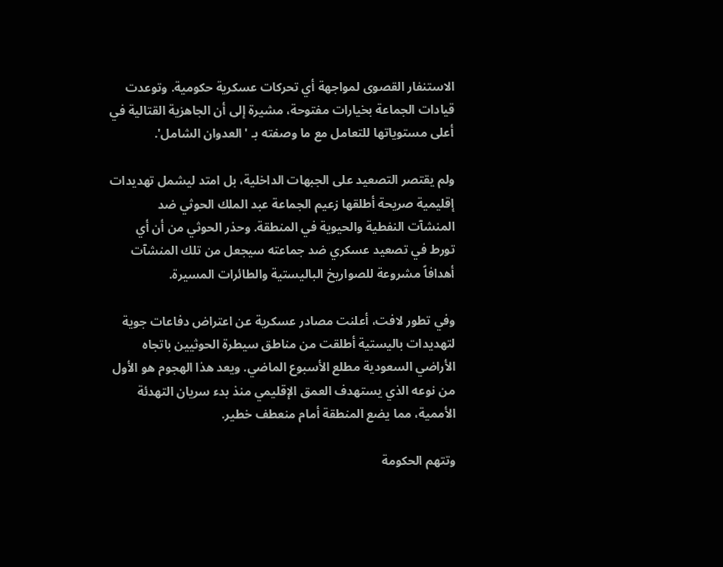الاستنفار القصوى لمواجهة أي تحركات عسكرية حكومية. وتوعدت قيادات الجماعة بخيارات مفتوحة، مشيرة إلى أن الجاهزية القتالية في أعلى مستوياتها للتعامل مع ما وصفته بـ 'العدوان الشامل'.

ولم يقتصر التصعيد على الجبهات الداخلية، بل امتد ليشمل تهديدات إقليمية صريحة أطلقها زعيم الجماعة عبد الملك الحوثي ضد المنشآت النفطية والحيوية في المنطقة. وحذر الحوثي من أن أي تورط في تصعيد عسكري ضد جماعته سيجعل من تلك المنشآت أهدافاً مشروعة للصواريخ الباليستية والطائرات المسيرة.

وفي تطور لافت، أعلنت مصادر عسكرية عن اعتراض دفاعات جوية لتهديدات باليستية أطلقت من مناطق سيطرة الحوثيين باتجاه الأراضي السعودية مطلع الأسبوع الماضي. ويعد هذا الهجوم هو الأول من نوعه الذي يستهدف العمق الإقليمي منذ بدء سريان التهدئة الأممية، مما يضع المنطقة أمام منعطف خطير.

وتتهم الحكومة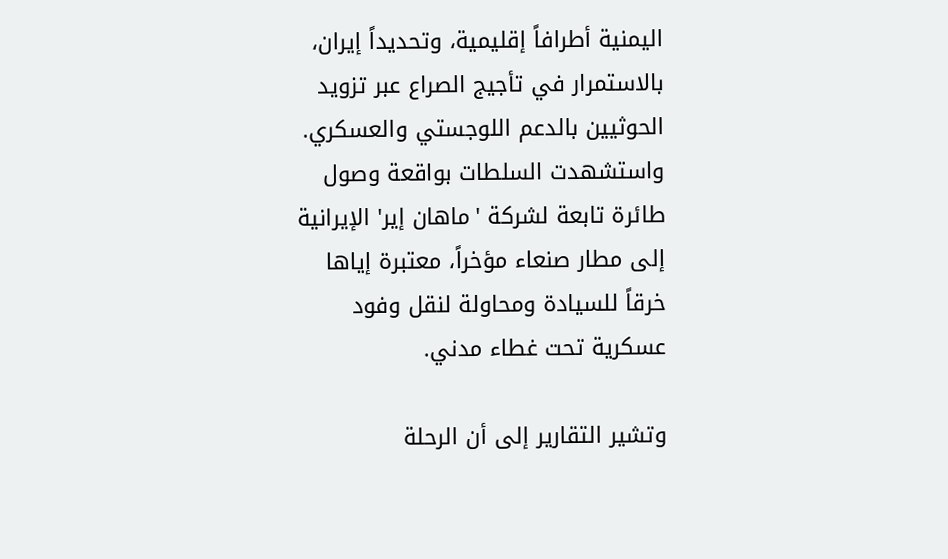اليمنية أطرافاً إقليمية، وتحديداً إيران، بالاستمرار في تأجيج الصراع عبر تزويد الحوثيين بالدعم اللوجستي والعسكري. واستشهدت السلطات بواقعة وصول طائرة تابعة لشركة 'ماهان إير' الإيرانية إلى مطار صنعاء مؤخراً، معتبرة إياها خرقاً للسيادة ومحاولة لنقل وفود عسكرية تحت غطاء مدني.

وتشير التقارير إلى أن الرحلة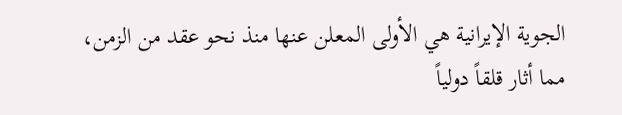الجوية الإيرانية هي الأولى المعلن عنها منذ نحو عقد من الزمن، مما أثار قلقاً دولياً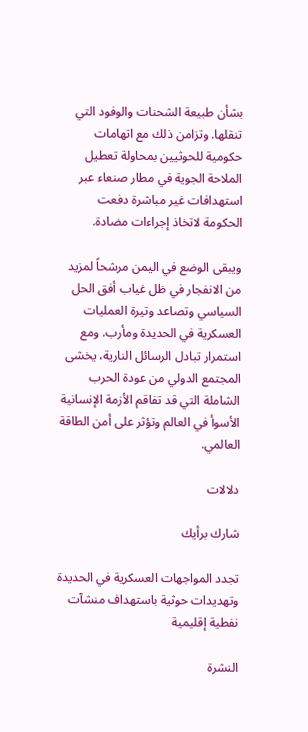بشأن طبيعة الشحنات والوفود التي تنقلها. وتزامن ذلك مع اتهامات حكومية للحوثيين بمحاولة تعطيل الملاحة الجوية في مطار صنعاء عبر استهدافات غير مباشرة دفعت الحكومة لاتخاذ إجراءات مضادة.

ويبقى الوضع في اليمن مرشحاً لمزيد من الانفجار في ظل غياب أفق الحل السياسي وتصاعد وتيرة العمليات العسكرية في الحديدة ومأرب. ومع استمرار تبادل الرسائل النارية، يخشى المجتمع الدولي من عودة الحرب الشاملة التي قد تفاقم الأزمة الإنسانية الأسوأ في العالم وتؤثر على أمن الطاقة العالمي.

دلالات

شارك برأيك

تجدد المواجهات العسكرية في الحديدة وتهديدات حوثية باستهداف منشآت نفطية إقليمية

النشرة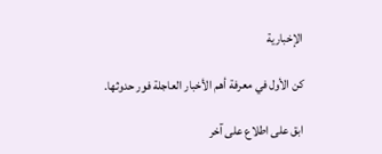الإخبارية

كن الأول في معرفة أهم الأخبار العاجلة فور حدوثها.

ابق على اطلاع على آخر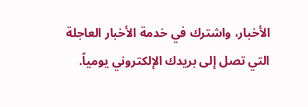الأخبار، واشترك في خدمة الأخبار العاجلة التي تصل إلى بريدك الإلكتروني يومياً.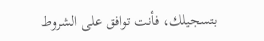بتسجيلك، فأنت توافق على الشروط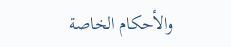والأحكام الخاصة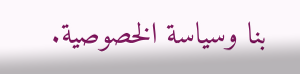بنا وسياسة الخصوصية.